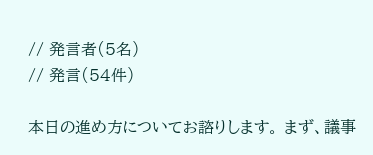// 発言者(5名)
// 発言(54件)

本日の進め方についてお諮りします。 まず、議事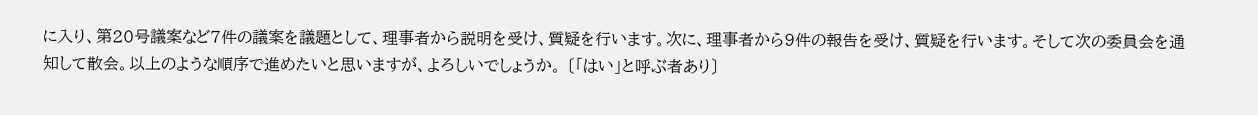に入り、第20号議案など7件の議案を議題として、理事者から説明を受け、質疑を行います。次に、理事者から9件の報告を受け、質疑を行います。そして次の委員会を通知して散会。以上のような順序で進めたいと思いますが、よろしいでしょうか。 〔「はい」と呼ぶ者あり〕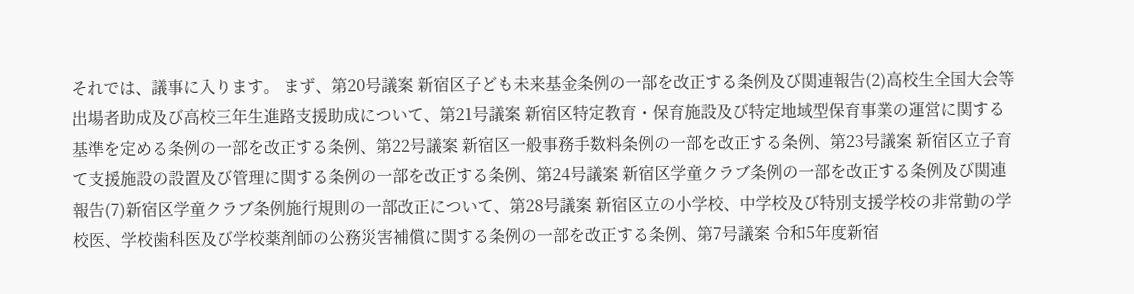それでは、議事に入ります。 まず、第20号議案 新宿区子ども未来基金条例の一部を改正する条例及び関連報告(2)高校生全国大会等出場者助成及び高校三年生進路支援助成について、第21号議案 新宿区特定教育・保育施設及び特定地域型保育事業の運営に関する基準を定める条例の一部を改正する条例、第22号議案 新宿区一般事務手数料条例の一部を改正する条例、第23号議案 新宿区立子育て支援施設の設置及び管理に関する条例の一部を改正する条例、第24号議案 新宿区学童クラブ条例の一部を改正する条例及び関連報告(7)新宿区学童クラブ条例施行規則の一部改正について、第28号議案 新宿区立の小学校、中学校及び特別支援学校の非常勤の学校医、学校歯科医及び学校薬剤師の公務災害補償に関する条例の一部を改正する条例、第7号議案 令和5年度新宿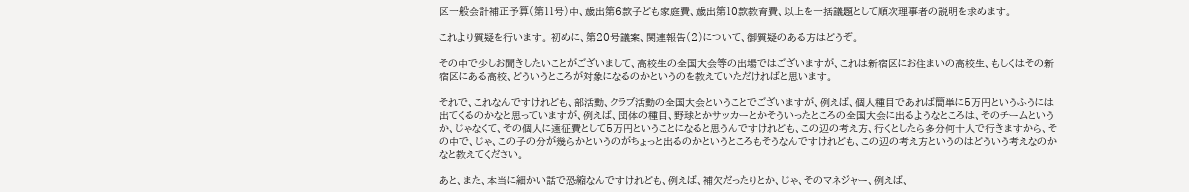区一般会計補正予算(第11号)中、歳出第6款子ども家庭費、歳出第10款教育費、以上を一括議題として順次理事者の説明を求めます。

これより質疑を行います。 初めに、第20号議案、関連報告(2)について、御質疑のある方はどうぞ。

その中で少しお聞きしたいことがございまして、高校生の全国大会等の出場ではございますが、これは新宿区にお住まいの高校生、もしくはその新宿区にある高校、どういうところが対象になるのかというのを教えていただければと思います。

それで、これなんですけれども、部活動、クラブ活動の全国大会ということでございますが、例えば、個人種目であれば簡単に5万円というふうには出てくるのかなと思っていますが、例えば、団体の種目、野球とかサッカーとかそういったところの全国大会に出るようなところは、そのチームというか、じゃなくて、その個人に遠征費として5万円ということになると思うんですけれども、この辺の考え方、行くとしたら多分何十人で行きますから、その中で、じゃ、この子の分が幾らかというのがちょっと出るのかというところもそうなんですけれども、この辺の考え方というのはどういう考えなのかなと教えてください。

あと、また、本当に細かい話で恐縮なんですけれども、例えば、補欠だったりとか、じゃ、そのマネジャー、例えば、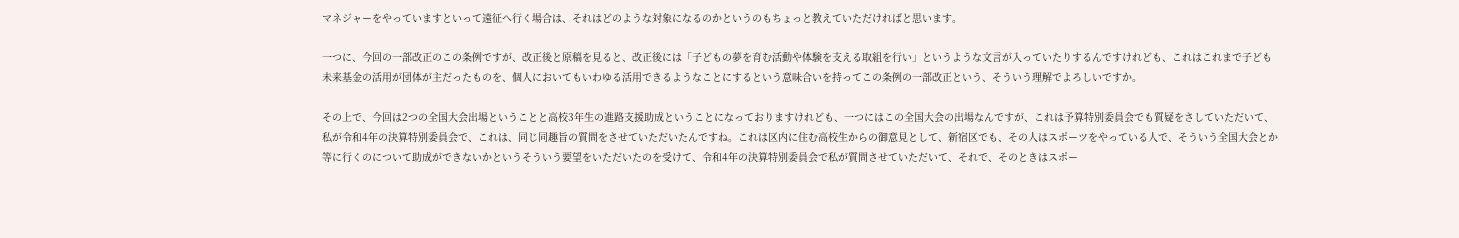マネジャーをやっていますといって遠征へ行く場合は、それはどのような対象になるのかというのもちょっと教えていただければと思います。

一つに、今回の一部改正のこの条例ですが、改正後と原稿を見ると、改正後には「子どもの夢を育む活動や体験を支える取組を行い」というような文言が入っていたりするんですけれども、これはこれまで子ども未来基金の活用が団体が主だったものを、個人においてもいわゆる活用できるようなことにするという意味合いを持ってこの条例の一部改正という、そういう理解でよろしいですか。

その上で、今回は2つの全国大会出場ということと高校3年生の進路支援助成ということになっておりますけれども、一つにはこの全国大会の出場なんですが、これは予算特別委員会でも質疑をさしていただいて、私が令和4年の決算特別委員会で、これは、同じ同趣旨の質問をさせていただいたんですね。これは区内に住む高校生からの御意見として、新宿区でも、その人はスポーツをやっている人で、そういう全国大会とか等に行くのについて助成ができないかというそういう要望をいただいたのを受けて、令和4年の決算特別委員会で私が質問させていただいて、それで、そのときはスポー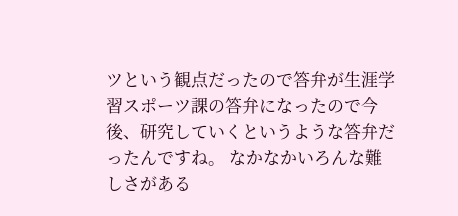ツという観点だったので答弁が生涯学習スポーツ課の答弁になったので今後、研究していくというような答弁だったんですね。 なかなかいろんな難しさがある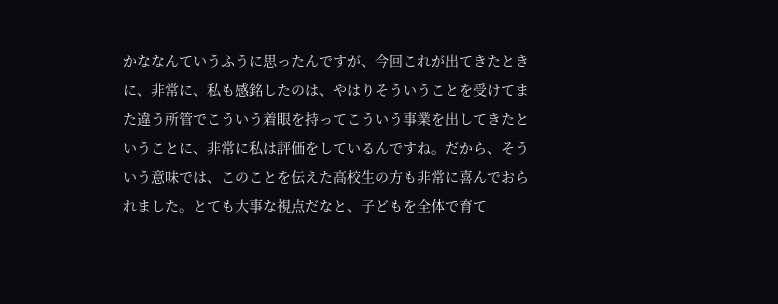かななんていうふうに思ったんですが、今回これが出てきたときに、非常に、私も感銘したのは、やはりそういうことを受けてまた違う所管でこういう着眼を持ってこういう事業を出してきたということに、非常に私は評価をしているんですね。だから、そういう意味では、このことを伝えた高校生の方も非常に喜んでおられました。とても大事な視点だなと、子どもを全体で育て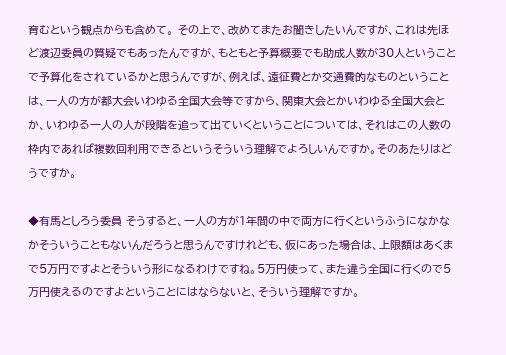育むという観点からも含めて。 その上で、改めてまたお聞きしたいんですが、これは先ほど渡辺委員の質疑でもあったんですが、もともと予算概要でも助成人数が30人ということで予算化をされているかと思うんですが、例えば、遠征費とか交通費的なものということは、一人の方が都大会いわゆる全国大会等ですから、関東大会とかいわゆる全国大会とか、いわゆる一人の人が段階を追って出ていくということについては、それはこの人数の枠内であれば複数回利用できるというそういう理解でよろしいんですか。そのあたりはどうですか。

◆有馬としろう委員 そうすると、一人の方が1年間の中で両方に行くというふうになかなかそういうこともないんだろうと思うんですけれども、仮にあった場合は、上限額はあくまで5万円ですよとそういう形になるわけですね。5万円使って、また違う全国に行くので5万円使えるのですよということにはならないと、そういう理解ですか。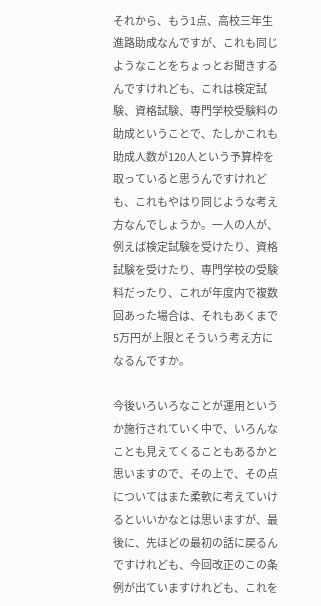それから、もう1点、高校三年生進路助成なんですが、これも同じようなことをちょっとお聞きするんですけれども、これは検定試験、資格試験、専門学校受験料の助成ということで、たしかこれも助成人数が120人という予算枠を取っていると思うんですけれども、これもやはり同じような考え方なんでしょうか。一人の人が、例えば検定試験を受けたり、資格試験を受けたり、専門学校の受験料だったり、これが年度内で複数回あった場合は、それもあくまで5万円が上限とそういう考え方になるんですか。

今後いろいろなことが運用というか施行されていく中で、いろんなことも見えてくることもあるかと思いますので、その上で、その点についてはまた柔軟に考えていけるといいかなとは思いますが、最後に、先ほどの最初の話に戻るんですけれども、今回改正のこの条例が出ていますけれども、これを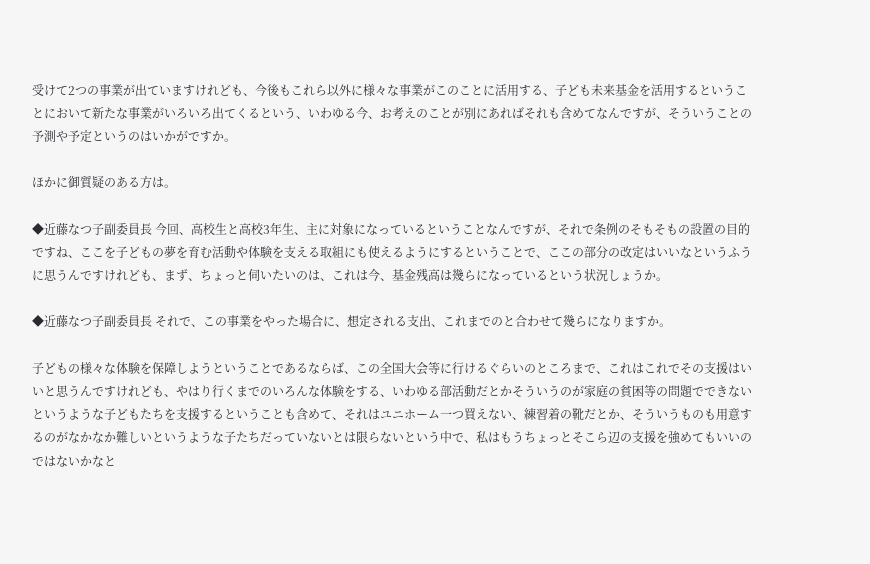受けて2つの事業が出ていますけれども、今後もこれら以外に様々な事業がこのことに活用する、子ども未来基金を活用するということにおいて新たな事業がいろいろ出てくるという、いわゆる今、お考えのことが別にあればそれも含めてなんですが、そういうことの予測や予定というのはいかがですか。

ほかに御質疑のある方は。

◆近藤なつ子副委員長 今回、高校生と高校3年生、主に対象になっているということなんですが、それで条例のそもそもの設置の目的ですね、ここを子どもの夢を育む活動や体験を支える取組にも使えるようにするということで、ここの部分の改定はいいなというふうに思うんですけれども、まず、ちょっと伺いたいのは、これは今、基金残高は幾らになっているという状況しょうか。

◆近藤なつ子副委員長 それで、この事業をやった場合に、想定される支出、これまでのと合わせて幾らになりますか。

子どもの様々な体験を保障しようということであるならば、この全国大会等に行けるぐらいのところまで、これはこれでその支援はいいと思うんですけれども、やはり行くまでのいろんな体験をする、いわゆる部活動だとかそういうのが家庭の貧困等の問題でできないというような子どもたちを支援するということも含めて、それはユニホーム一つ買えない、練習着の靴だとか、そういうものも用意するのがなかなか難しいというような子たちだっていないとは限らないという中で、私はもうちょっとそこら辺の支援を強めてもいいのではないかなと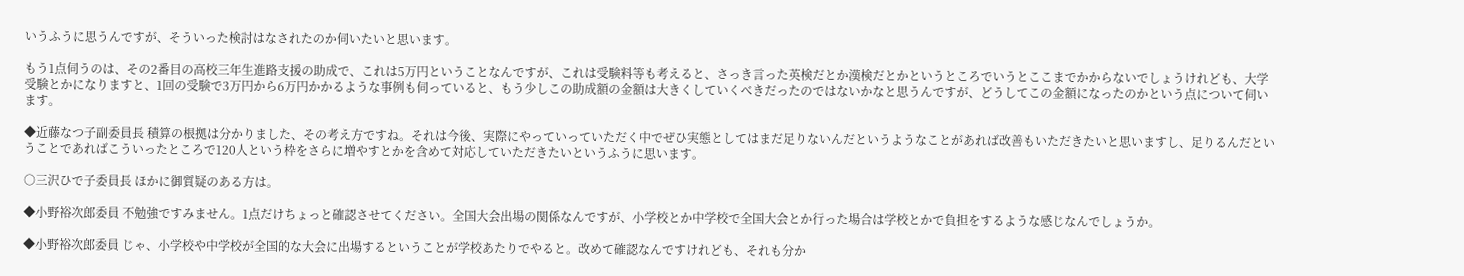いうふうに思うんですが、そういった検討はなされたのか伺いたいと思います。

もう1点伺うのは、その2番目の高校三年生進路支援の助成で、これは5万円ということなんですが、これは受験料等も考えると、さっき言った英検だとか漢検だとかというところでいうとここまでかからないでしょうけれども、大学受験とかになりますと、1回の受験で3万円から6万円かかるような事例も伺っていると、もう少しこの助成額の金額は大きくしていくべきだったのではないかなと思うんですが、どうしてこの金額になったのかという点について伺います。

◆近藤なつ子副委員長 積算の根拠は分かりました、その考え方ですね。それは今後、実際にやっていっていただく中でぜひ実態としてはまだ足りないんだというようなことがあれば改善もいただきたいと思いますし、足りるんだということであればこういったところで120人という枠をさらに増やすとかを含めて対応していただきたいというふうに思います。

○三沢ひで子委員長 ほかに御質疑のある方は。

◆小野裕次郎委員 不勉強ですみません。1点だけちょっと確認させてください。全国大会出場の関係なんですが、小学校とか中学校で全国大会とか行った場合は学校とかで負担をするような感じなんでしょうか。

◆小野裕次郎委員 じゃ、小学校や中学校が全国的な大会に出場するということが学校あたりでやると。改めて確認なんですけれども、それも分か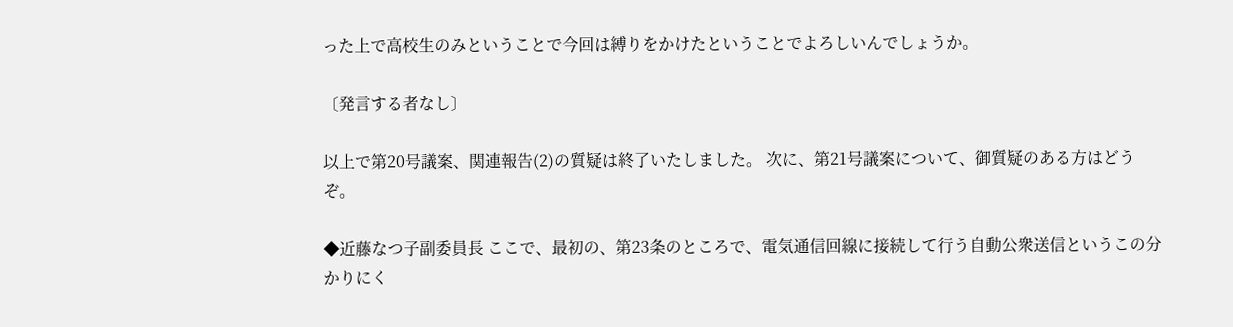った上で高校生のみということで今回は縛りをかけたということでよろしいんでしょうか。

〔発言する者なし〕

以上で第20号議案、関連報告(2)の質疑は終了いたしました。 次に、第21号議案について、御質疑のある方はどうぞ。

◆近藤なつ子副委員長 ここで、最初の、第23条のところで、電気通信回線に接続して行う自動公衆送信というこの分かりにく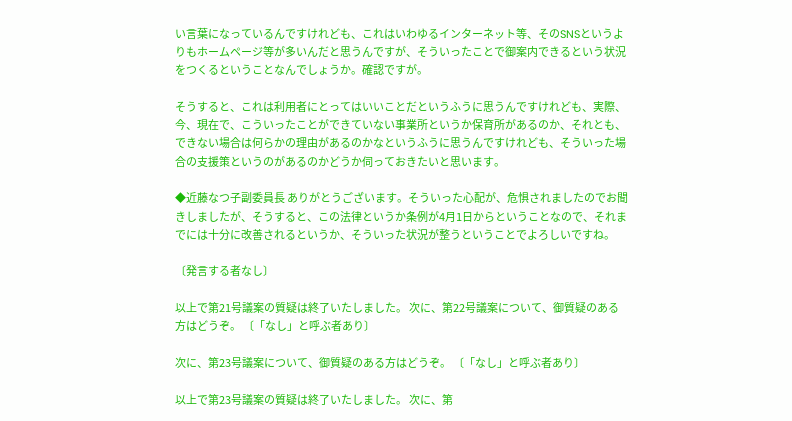い言葉になっているんですけれども、これはいわゆるインターネット等、そのSNSというよりもホームページ等が多いんだと思うんですが、そういったことで御案内できるという状況をつくるということなんでしょうか。確認ですが。

そうすると、これは利用者にとってはいいことだというふうに思うんですけれども、実際、今、現在で、こういったことができていない事業所というか保育所があるのか、それとも、できない場合は何らかの理由があるのかなというふうに思うんですけれども、そういった場合の支援策というのがあるのかどうか伺っておきたいと思います。

◆近藤なつ子副委員長 ありがとうございます。そういった心配が、危惧されましたのでお聞きしましたが、そうすると、この法律というか条例が4月1日からということなので、それまでには十分に改善されるというか、そういった状況が整うということでよろしいですね。

〔発言する者なし〕

以上で第21号議案の質疑は終了いたしました。 次に、第22号議案について、御質疑のある方はどうぞ。 〔「なし」と呼ぶ者あり〕

次に、第23号議案について、御質疑のある方はどうぞ。 〔「なし」と呼ぶ者あり〕

以上で第23号議案の質疑は終了いたしました。 次に、第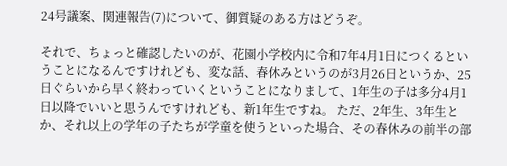24号議案、関連報告(7)について、御質疑のある方はどうぞ。

それで、ちょっと確認したいのが、花園小学校内に令和7年4月1日につくるということになるんですけれども、変な話、春休みというのが3月26日というか、25日ぐらいから早く終わっていくということになりまして、1年生の子は多分4月1日以降でいいと思うんですけれども、新1年生ですね。 ただ、2年生、3年生とか、それ以上の学年の子たちが学童を使うといった場合、その春休みの前半の部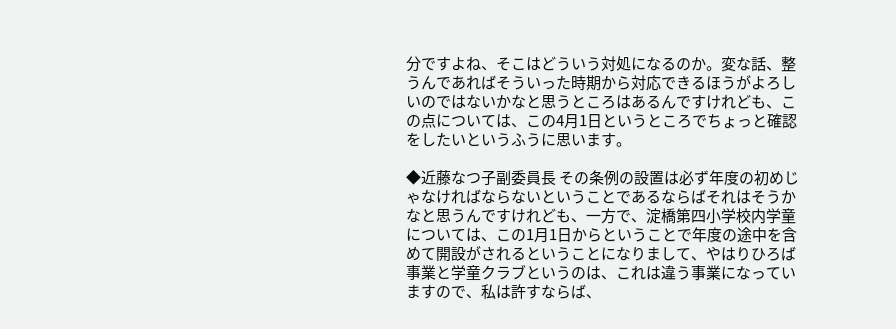分ですよね、そこはどういう対処になるのか。変な話、整うんであればそういった時期から対応できるほうがよろしいのではないかなと思うところはあるんですけれども、この点については、この4月1日というところでちょっと確認をしたいというふうに思います。

◆近藤なつ子副委員長 その条例の設置は必ず年度の初めじゃなければならないということであるならばそれはそうかなと思うんですけれども、一方で、淀橋第四小学校内学童については、この1月1日からということで年度の途中を含めて開設がされるということになりまして、やはりひろば事業と学童クラブというのは、これは違う事業になっていますので、私は許すならば、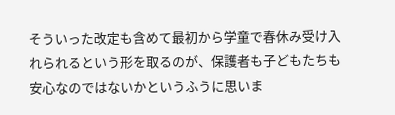そういった改定も含めて最初から学童で春休み受け入れられるという形を取るのが、保護者も子どもたちも安心なのではないかというふうに思いま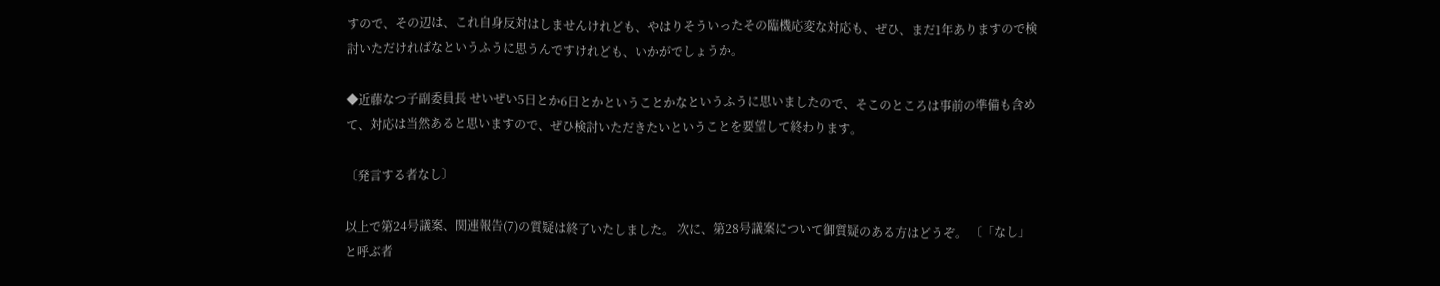すので、その辺は、これ自身反対はしませんけれども、やはりそういったその臨機応変な対応も、ぜひ、まだ1年ありますので検討いただければなというふうに思うんですけれども、いかがでしょうか。

◆近藤なつ子副委員長 せいぜい5日とか6日とかということかなというふうに思いましたので、そこのところは事前の準備も含めて、対応は当然あると思いますので、ぜひ検討いただきたいということを要望して終わります。

〔発言する者なし〕

以上で第24号議案、関連報告(7)の質疑は終了いたしました。 次に、第28号議案について御質疑のある方はどうぞ。 〔「なし」と呼ぶ者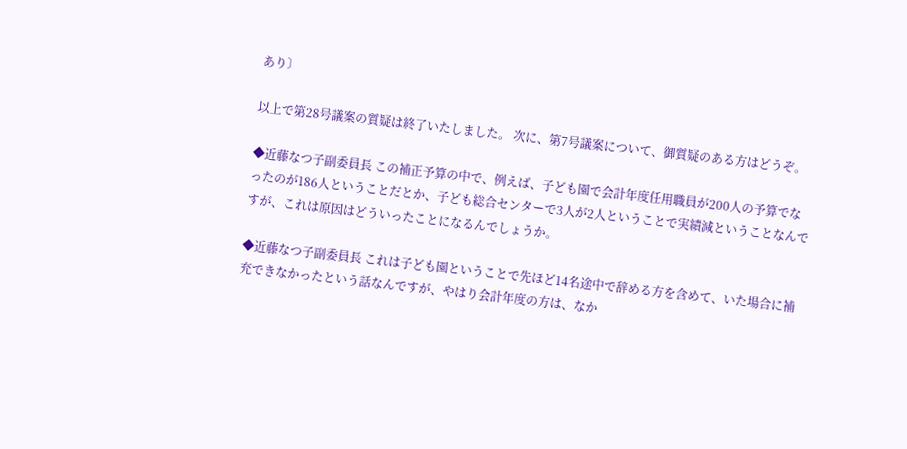あり〕

以上で第28号議案の質疑は終了いたしました。 次に、第7号議案について、御質疑のある方はどうぞ。

◆近藤なつ子副委員長 この補正予算の中で、例えば、子ども園で会計年度任用職員が200人の予算でなったのが186人ということだとか、子ども総合センターで3人が2人ということで実績減ということなんですが、これは原因はどういったことになるんでしょうか。

◆近藤なつ子副委員長 これは子ども園ということで先ほど14名途中で辞める方を含めて、いた場合に補充できなかったという話なんですが、やはり会計年度の方は、なか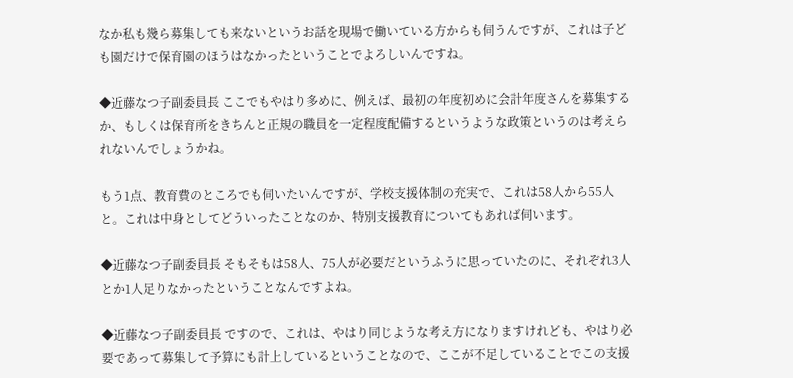なか私も幾ら募集しても来ないというお話を現場で働いている方からも伺うんですが、これは子ども園だけで保育園のほうはなかったということでよろしいんですね。

◆近藤なつ子副委員長 ここでもやはり多めに、例えば、最初の年度初めに会計年度さんを募集するか、もしくは保育所をきちんと正規の職員を一定程度配備するというような政策というのは考えられないんでしょうかね。

もう1点、教育費のところでも伺いたいんですが、学校支援体制の充実で、これは58人から55人と。これは中身としてどういったことなのか、特別支援教育についてもあれば伺います。

◆近藤なつ子副委員長 そもそもは58人、75人が必要だというふうに思っていたのに、それぞれ3人とか1人足りなかったということなんですよね。

◆近藤なつ子副委員長 ですので、これは、やはり同じような考え方になりますけれども、やはり必要であって募集して予算にも計上しているということなので、ここが不足していることでこの支援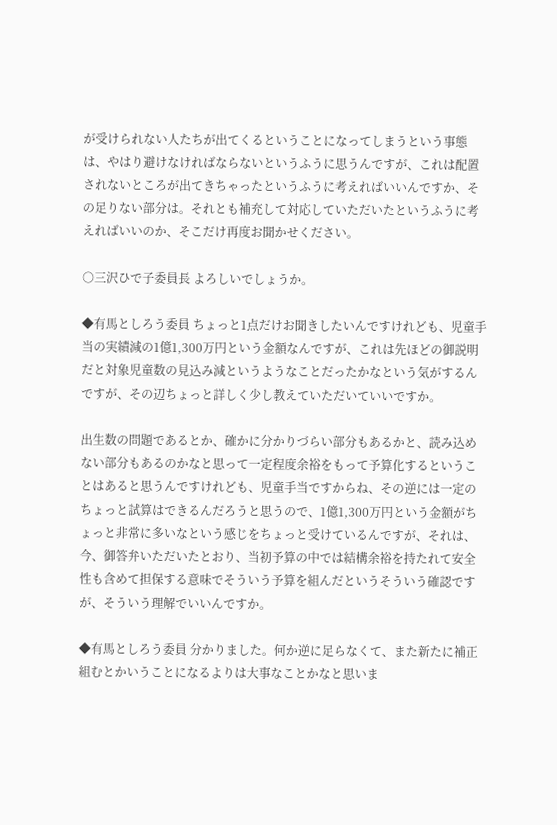が受けられない人たちが出てくるということになってしまうという事態は、やはり避けなければならないというふうに思うんですが、これは配置されないところが出てきちゃったというふうに考えればいいんですか、その足りない部分は。それとも補充して対応していただいたというふうに考えればいいのか、そこだけ再度お聞かせください。

○三沢ひで子委員長 よろしいでしょうか。

◆有馬としろう委員 ちょっと1点だけお聞きしたいんですけれども、児童手当の実績減の1億1,300万円という金額なんですが、これは先ほどの御説明だと対象児童数の見込み減というようなことだったかなという気がするんですが、その辺ちょっと詳しく少し教えていただいていいですか。

出生数の問題であるとか、確かに分かりづらい部分もあるかと、読み込めない部分もあるのかなと思って一定程度余裕をもって予算化するということはあると思うんですけれども、児童手当ですからね、その逆には一定のちょっと試算はできるんだろうと思うので、1億1,300万円という金額がちょっと非常に多いなという感じをちょっと受けているんですが、それは、今、御答弁いただいたとおり、当初予算の中では結構余裕を持たれて安全性も含めて担保する意味でそういう予算を組んだというそういう確認ですが、そういう理解でいいんですか。

◆有馬としろう委員 分かりました。何か逆に足らなくて、また新たに補正組むとかいうことになるよりは大事なことかなと思いま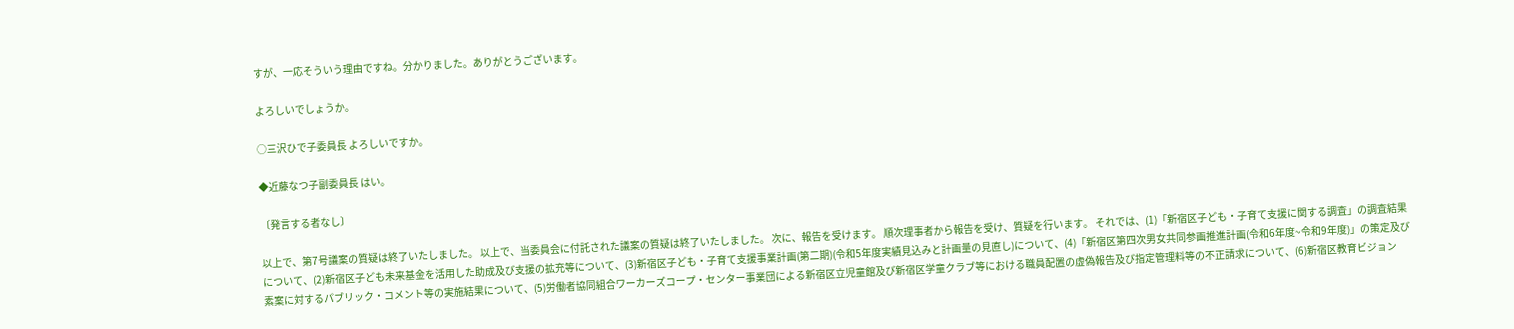すが、一応そういう理由ですね。分かりました。ありがとうございます。

よろしいでしょうか。

○三沢ひで子委員長 よろしいですか。

◆近藤なつ子副委員長 はい。

〔発言する者なし〕

以上で、第7号議案の質疑は終了いたしました。 以上で、当委員会に付託された議案の質疑は終了いたしました。 次に、報告を受けます。 順次理事者から報告を受け、質疑を行います。 それでは、(1)「新宿区子ども・子育て支援に関する調査」の調査結果について、(2)新宿区子ども未来基金を活用した助成及び支援の拡充等について、(3)新宿区子ども・子育て支援事業計画(第二期)(令和5年度実績見込みと計画量の見直し)について、(4)「新宿区第四次男女共同参画推進計画(令和6年度~令和9年度)」の策定及び素案に対するパブリック・コメント等の実施結果について、(5)労働者協同組合ワーカーズコープ・センター事業団による新宿区立児童館及び新宿区学童クラブ等における職員配置の虚偽報告及び指定管理料等の不正請求について、(6)新宿区教育ビジョン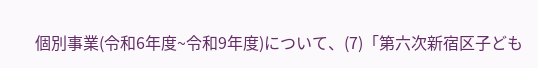個別事業(令和6年度~令和9年度)について、(7)「第六次新宿区子ども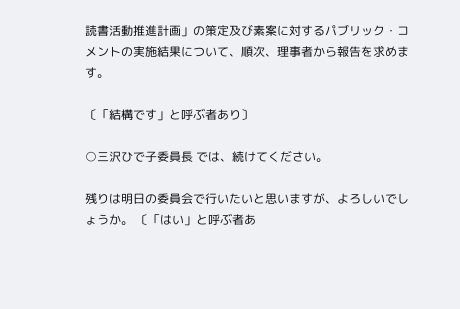読書活動推進計画」の策定及び素案に対するパブリック・コメントの実施結果について、順次、理事者から報告を求めます。

〔「結構です」と呼ぶ者あり〕

○三沢ひで子委員長 では、続けてください。

残りは明日の委員会で行いたいと思いますが、よろしいでしょうか。 〔「はい」と呼ぶ者あ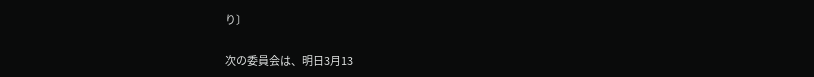り〕

次の委員会は、明日3月13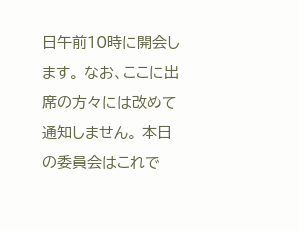日午前10時に開会します。 なお、ここに出席の方々には改めて通知しません。 本日の委員会はこれで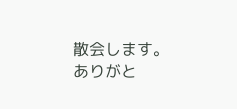散会します。ありがと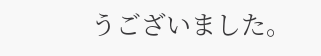うございました。